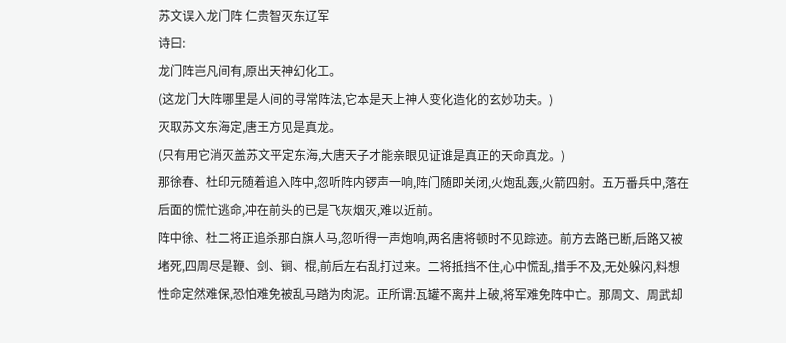苏文误入龙门阵 仁贵智灭东辽军
诗曰:
龙门阵岂凡间有,原出天神幻化工。
(这龙门大阵哪里是人间的寻常阵法,它本是天上神人变化造化的玄妙功夫。)
灭取苏文东海定,唐王方见是真龙。
(只有用它消灭盖苏文平定东海,大唐天子才能亲眼见证谁是真正的天命真龙。)
那徐春、杜印元随着追入阵中,忽听阵内锣声一响,阵门随即关闭,火炮乱轰,火箭四射。五万番兵中,落在后面的慌忙逃命,冲在前头的已是飞灰烟灭,难以近前。
阵中徐、杜二将正追杀那白旗人马,忽听得一声炮响,两名唐将顿时不见踪迹。前方去路已断,后路又被堵死,四周尽是鞭、剑、锏、棍,前后左右乱打过来。二将抵挡不住,心中慌乱,措手不及,无处躲闪,料想性命定然难保,恐怕难免被乱马踏为肉泥。正所谓:瓦罐不离井上破,将军难免阵中亡。那周文、周武却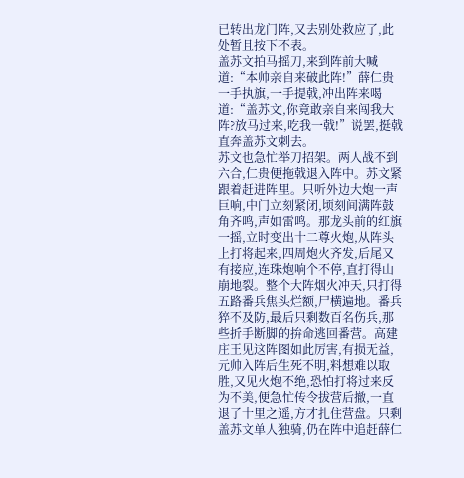已转出龙门阵,又去别处救应了,此处暂且按下不表。
盖苏文拍马摇刀,来到阵前大喊道:“本帅亲自来破此阵!”薛仁贵一手执旗,一手提戟,冲出阵来喝道:“盖苏文,你竟敢亲自来闯我大阵?放马过来,吃我一戟!”说罢,挺戟直奔盖苏文刺去。
苏文也急忙举刀招架。两人战不到六合,仁贵便拖戟退入阵中。苏文紧跟着赶进阵里。只听外边大炮一声巨响,中门立刻紧闭,顷刻间满阵鼓角齐鸣,声如雷鸣。那龙头前的红旗一摇,立时变出十二尊火炮,从阵头上打将起来,四周炮火齐发,后尾又有接应,连珠炮响个不停,直打得山崩地裂。整个大阵烟火冲天,只打得五路番兵焦头烂额,尸横遍地。番兵猝不及防,最后只剩数百名伤兵,那些折手断脚的拚命逃回番营。高建庄王见这阵图如此厉害,有损无益,元帅入阵后生死不明,料想难以取胜,又见火炮不绝,恐怕打将过来反为不美,便急忙传令拔营后撤,一直退了十里之遥,方才扎住营盘。只剩盖苏文单人独骑,仍在阵中追赶薛仁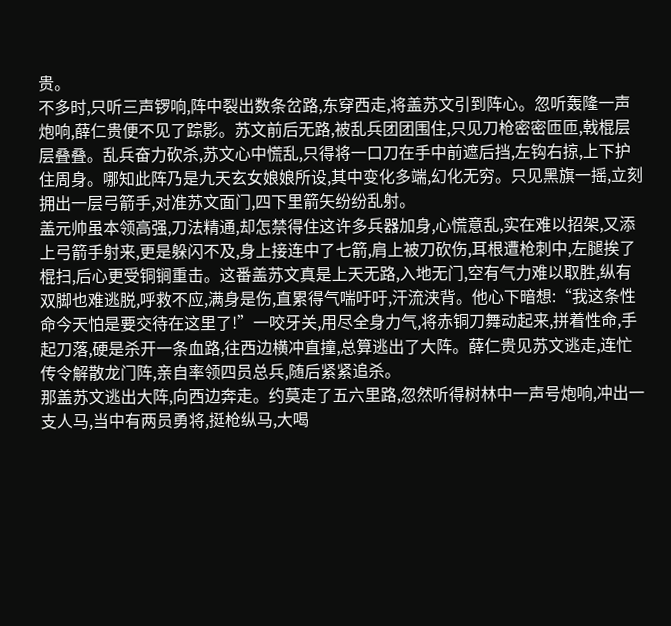贵。
不多时,只听三声锣响,阵中裂出数条岔路,东穿西走,将盖苏文引到阵心。忽听轰隆一声炮响,薛仁贵便不见了踪影。苏文前后无路,被乱兵团团围住,只见刀枪密密匝匝,戟棍层层叠叠。乱兵奋力砍杀,苏文心中慌乱,只得将一口刀在手中前遮后挡,左钩右掠,上下护住周身。哪知此阵乃是九天玄女娘娘所设,其中变化多端,幻化无穷。只见黑旗一摇,立刻拥出一层弓箭手,对准苏文面门,四下里箭矢纷纷乱射。
盖元帅虽本领高强,刀法精通,却怎禁得住这许多兵器加身,心慌意乱,实在难以招架,又添上弓箭手射来,更是躲闪不及,身上接连中了七箭,肩上被刀砍伤,耳根遭枪刺中,左腿挨了棍扫,后心更受铜锏重击。这番盖苏文真是上天无路,入地无门,空有气力难以取胜,纵有双脚也难逃脱,呼救不应,满身是伤,直累得气喘吁吁,汗流浃背。他心下暗想:“我这条性命今天怕是要交待在这里了!”一咬牙关,用尽全身力气,将赤铜刀舞动起来,拼着性命,手起刀落,硬是杀开一条血路,往西边横冲直撞,总算逃出了大阵。薛仁贵见苏文逃走,连忙传令解散龙门阵,亲自率领四员总兵,随后紧紧追杀。
那盖苏文逃出大阵,向西边奔走。约莫走了五六里路,忽然听得树林中一声号炮响,冲出一支人马,当中有两员勇将,挺枪纵马,大喝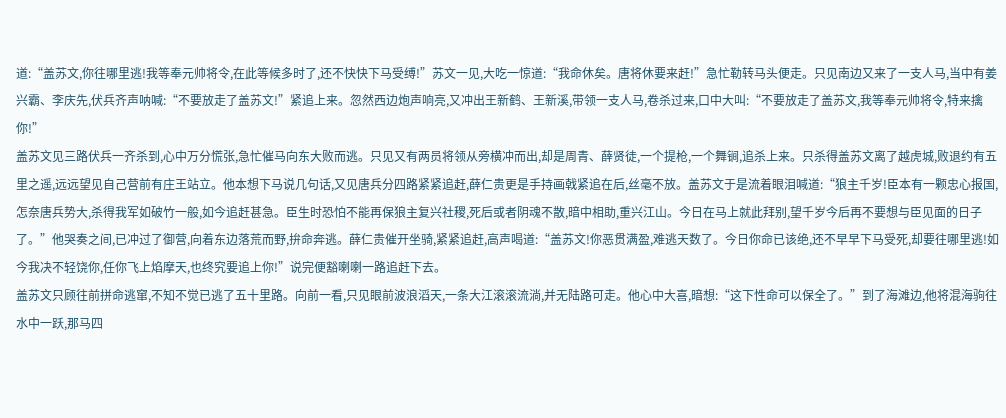道:“盖苏文,你往哪里逃!我等奉元帅将令,在此等候多时了,还不快快下马受缚!”苏文一见,大吃一惊道:“我命休矣。唐将休要来赶!”急忙勒转马头便走。只见南边又来了一支人马,当中有姜兴霸、李庆先,伏兵齐声呐喊:“不要放走了盖苏文!”紧追上来。忽然西边炮声响亮,又冲出王新鹤、王新溪,带领一支人马,卷杀过来,口中大叫:“不要放走了盖苏文,我等奉元帅将令,特来擒你!”
盖苏文见三路伏兵一齐杀到,心中万分慌张,急忙催马向东大败而逃。只见又有两员将领从旁横冲而出,却是周青、薛贤徒,一个提枪,一个舞锏,追杀上来。只杀得盖苏文离了越虎城,败退约有五里之遥,远远望见自己营前有庄王站立。他本想下马说几句话,又见唐兵分四路紧紧追赶,薛仁贵更是手持画戟紧追在后,丝毫不放。盖苏文于是流着眼泪喊道:“狼主千岁!臣本有一颗忠心报国,怎奈唐兵势大,杀得我军如破竹一般,如今追赶甚急。臣生时恐怕不能再保狼主复兴社稷,死后或者阴魂不散,暗中相助,重兴江山。今日在马上就此拜别,望千岁今后再不要想与臣见面的日子了。”他哭奏之间,已冲过了御营,向着东边落荒而野,拚命奔逃。薛仁贵催开坐骑,紧紧追赶,高声喝道:“盖苏文!你恶贯满盈,难逃天数了。今日你命已该绝,还不早早下马受死,却要往哪里逃!如今我决不轻饶你,任你飞上焰摩天,也终究要追上你!”说完便豁喇喇一路追赶下去。
盖苏文只顾往前拼命逃窜,不知不觉已逃了五十里路。向前一看,只见眼前波浪滔天,一条大江滚滚流淌,并无陆路可走。他心中大喜,暗想:“这下性命可以保全了。”到了海滩边,他将混海驹往水中一跃,那马四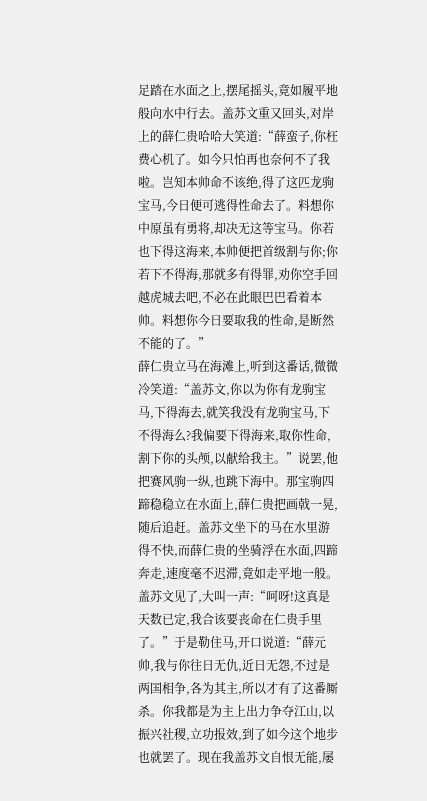足踏在水面之上,摆尾摇头,竟如履平地般向水中行去。盖苏文重又回头,对岸上的薛仁贵哈哈大笑道:“薛蛮子,你枉费心机了。如今只怕再也奈何不了我啦。岂知本帅命不该绝,得了这匹龙驹宝马,今日便可逃得性命去了。料想你中原虽有勇将,却决无这等宝马。你若也下得这海来,本帅便把首级割与你;你若下不得海,那就多有得罪,劝你空手回越虎城去吧,不必在此眼巴巴看着本帅。料想你今日要取我的性命,是断然不能的了。”
薛仁贵立马在海滩上,听到这番话,微微冷笑道:“盖苏文,你以为你有龙驹宝马,下得海去,就笑我没有龙驹宝马,下不得海么?我偏要下得海来,取你性命,割下你的头颅,以献给我主。”说罢,他把赛风驹一纵,也跳下海中。那宝驹四蹄稳稳立在水面上,薛仁贵把画戟一晃,随后追赶。盖苏文坐下的马在水里游得不快,而薛仁贵的坐骑浮在水面,四蹄奔走,速度毫不迟滞,竟如走平地一般。盖苏文见了,大叫一声:“呵呀!这真是天数已定,我合该要丧命在仁贵手里了。”于是勒住马,开口说道:“薛元帅,我与你往日无仇,近日无怨,不过是两国相争,各为其主,所以才有了这番厮杀。你我都是为主上出力争夺江山,以振兴社稷,立功报效,到了如今这个地步也就罢了。现在我盖苏文自恨无能,屡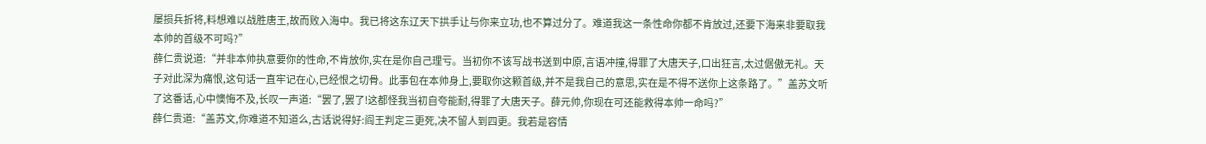屡损兵折将,料想难以战胜唐王,故而败入海中。我已将这东辽天下拱手让与你来立功,也不算过分了。难道我这一条性命你都不肯放过,还要下海来非要取我本帅的首级不可吗?”
薛仁贵说道:“并非本帅执意要你的性命,不肯放你,实在是你自己理亏。当初你不该写战书送到中原,言语冲撞,得罪了大唐天子,口出狂言,太过倨傲无礼。天子对此深为痛恨,这句话一直牢记在心,已经恨之切骨。此事包在本帅身上,要取你这颗首级,并不是我自己的意思,实在是不得不送你上这条路了。”盖苏文听了这番话,心中懊悔不及,长叹一声道:“罢了,罢了!这都怪我当初自夸能耐,得罪了大唐天子。薛元帅,你现在可还能救得本帅一命吗?”
薛仁贵道:“盖苏文,你难道不知道么,古话说得好:阎王判定三更死,决不留人到四更。我若是容情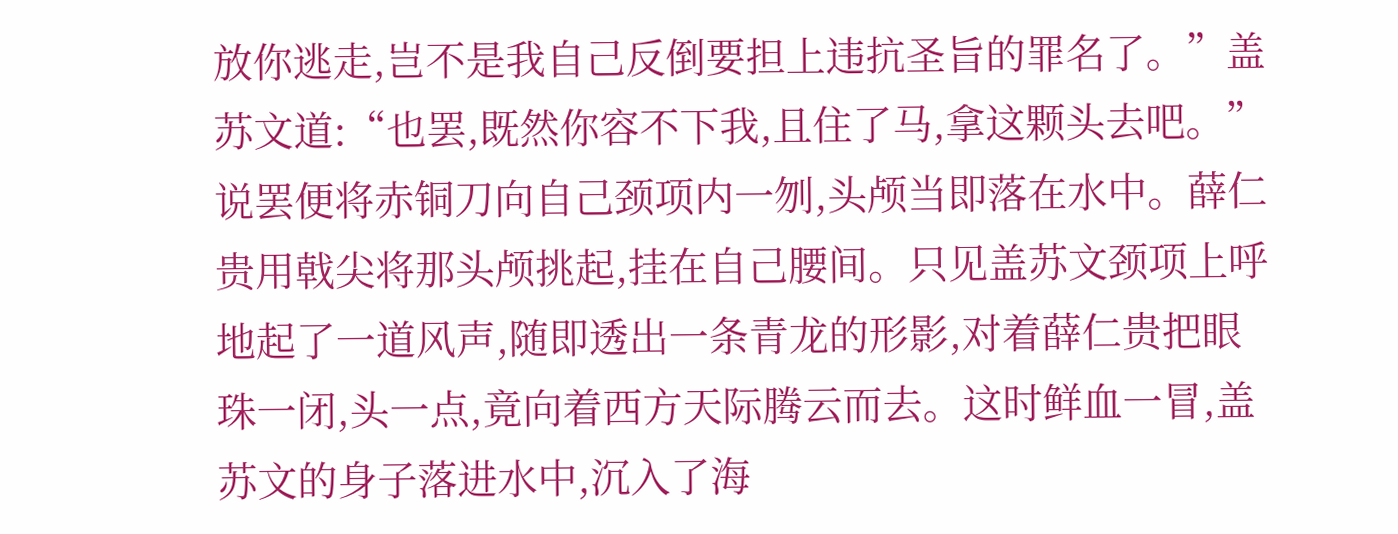放你逃走,岂不是我自己反倒要担上违抗圣旨的罪名了。”盖苏文道:“也罢,既然你容不下我,且住了马,拿这颗头去吧。”说罢便将赤铜刀向自己颈项内一刎,头颅当即落在水中。薛仁贵用戟尖将那头颅挑起,挂在自己腰间。只见盖苏文颈项上呼地起了一道风声,随即透出一条青龙的形影,对着薛仁贵把眼珠一闭,头一点,竟向着西方天际腾云而去。这时鲜血一冒,盖苏文的身子落进水中,沉入了海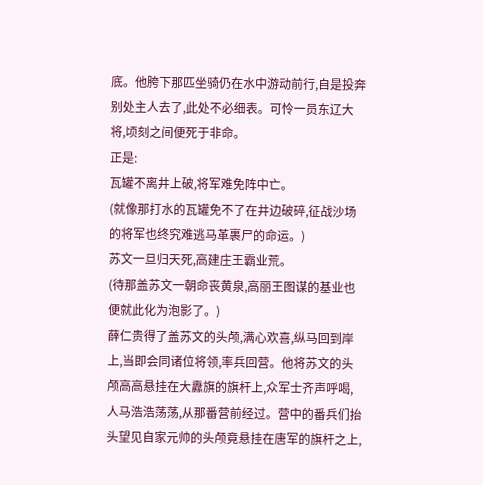底。他胯下那匹坐骑仍在水中游动前行,自是投奔别处主人去了,此处不必细表。可怜一员东辽大将,顷刻之间便死于非命。
正是:
瓦罐不离井上破,将军难免阵中亡。
(就像那打水的瓦罐免不了在井边破碎,征战沙场的将军也终究难逃马革裹尸的命运。)
苏文一旦归天死,高建庄王霸业荒。
(待那盖苏文一朝命丧黄泉,高丽王图谋的基业也便就此化为泡影了。)
薛仁贵得了盖苏文的头颅,满心欢喜,纵马回到岸上,当即会同诸位将领,率兵回营。他将苏文的头颅高高悬挂在大纛旗的旗杆上,众军士齐声呼喝,人马浩浩荡荡,从那番营前经过。营中的番兵们抬头望见自家元帅的头颅竟悬挂在唐军的旗杆之上,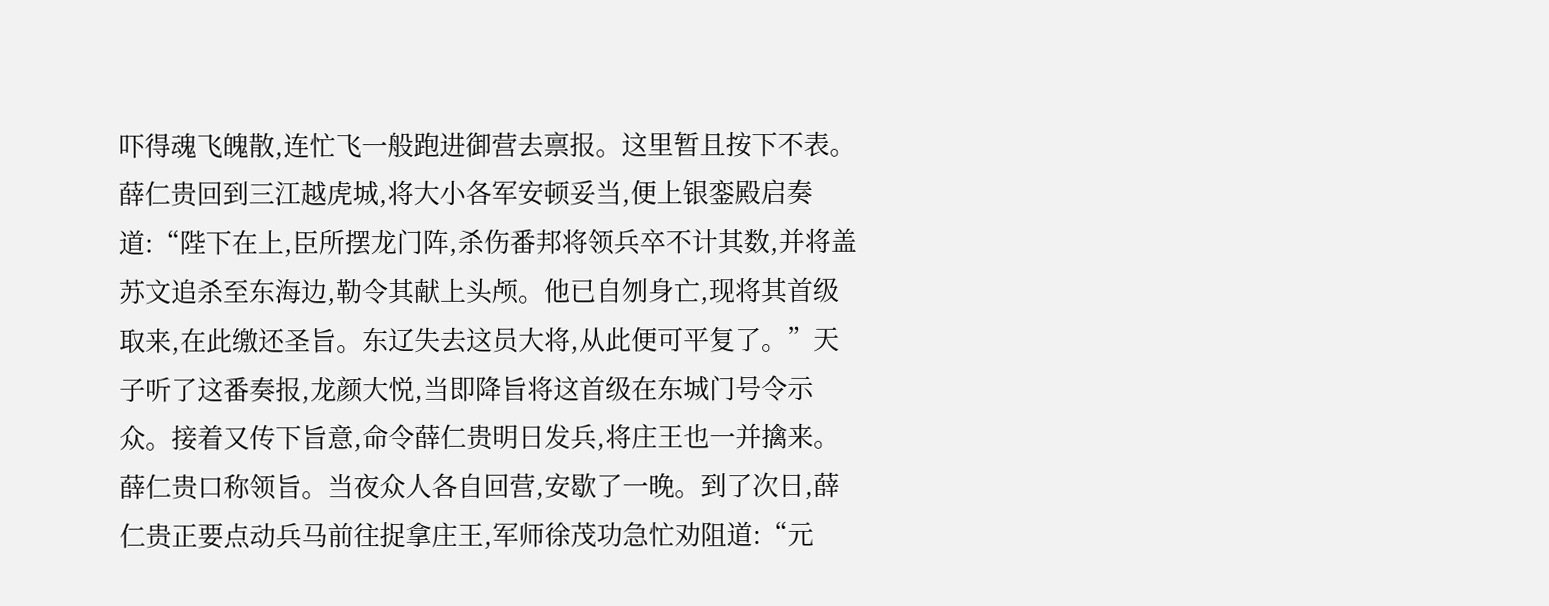吓得魂飞魄散,连忙飞一般跑进御营去禀报。这里暂且按下不表。
薛仁贵回到三江越虎城,将大小各军安顿妥当,便上银銮殿启奏道:“陛下在上,臣所摆龙门阵,杀伤番邦将领兵卒不计其数,并将盖苏文追杀至东海边,勒令其献上头颅。他已自刎身亡,现将其首级取来,在此缴还圣旨。东辽失去这员大将,从此便可平复了。”天子听了这番奏报,龙颜大悦,当即降旨将这首级在东城门号令示众。接着又传下旨意,命令薛仁贵明日发兵,将庄王也一并擒来。薛仁贵口称领旨。当夜众人各自回营,安歇了一晚。到了次日,薛仁贵正要点动兵马前往捉拿庄王,军师徐茂功急忙劝阻道:“元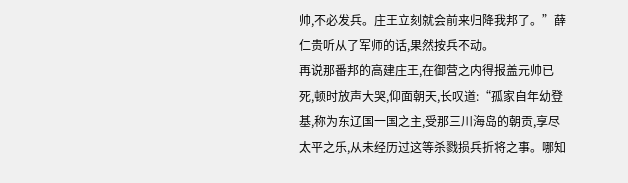帅,不必发兵。庄王立刻就会前来归降我邦了。”薛仁贵听从了军师的话,果然按兵不动。
再说那番邦的高建庄王,在御营之内得报盖元帅已死,顿时放声大哭,仰面朝天,长叹道:“孤家自年幼登基,称为东辽国一国之主,受那三川海岛的朝贡,享尽太平之乐,从未经历过这等杀戮损兵折将之事。哪知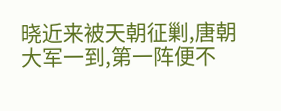晓近来被天朝征剿,唐朝大军一到,第一阵便不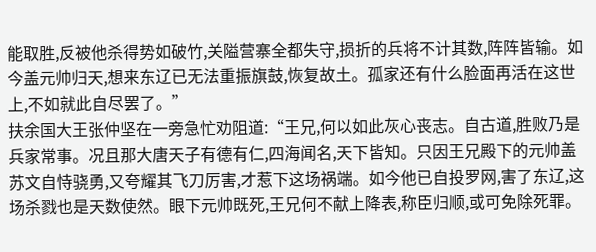能取胜,反被他杀得势如破竹,关隘营寨全都失守,损折的兵将不计其数,阵阵皆输。如今盖元帅归天,想来东辽已无法重振旗鼓,恢复故土。孤家还有什么脸面再活在这世上,不如就此自尽罢了。”
扶余国大王张仲坚在一旁急忙劝阻道:“王兄,何以如此灰心丧志。自古道,胜败乃是兵家常事。况且那大唐天子有德有仁,四海闻名,天下皆知。只因王兄殿下的元帅盖苏文自恃骁勇,又夸耀其飞刀厉害,才惹下这场祸端。如今他已自投罗网,害了东辽,这场杀戮也是天数使然。眼下元帅既死,王兄何不献上降表,称臣归顺,或可免除死罪。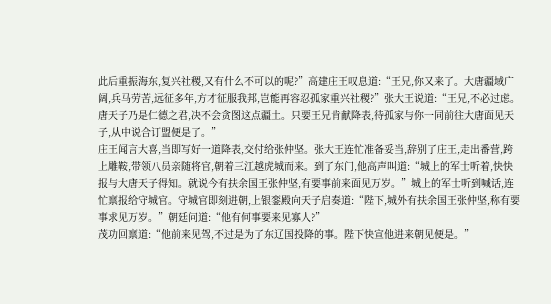此后重振海东,复兴社稷,又有什么不可以的呢?”高建庄王叹息道:“王兄,你又来了。大唐疆域广阔,兵马劳苦,远征多年,方才征服我邦,岂能再容忍孤家重兴社稷?”张大王说道:“王兄,不必过虑。唐天子乃是仁德之君,决不会贪图这点疆土。只要王兄肯献降表,待孤家与你一同前往大唐面见天子,从中说合订盟便是了。”
庄王闻言大喜,当即写好一道降表,交付给张仲坚。张大王连忙准备妥当,辞别了庄王,走出番营,跨上雕鞍,带领八员亲随将官,朝着三江越虎城而来。到了东门,他高声叫道:“城上的军士听着,快快报与大唐天子得知。就说今有扶余国王张仲坚,有要事前来面见万岁。”城上的军士听到喊话,连忙禀报给守城官。守城官即刻进朝,上银銮殿向天子启奏道:“陛下,城外有扶余国王张仲坚,称有要事求见万岁。”朝廷问道:“他有何事要来见寡人?”
茂功回禀道:“他前来见驾,不过是为了东辽国投降的事。陛下快宣他进来朝见便是。”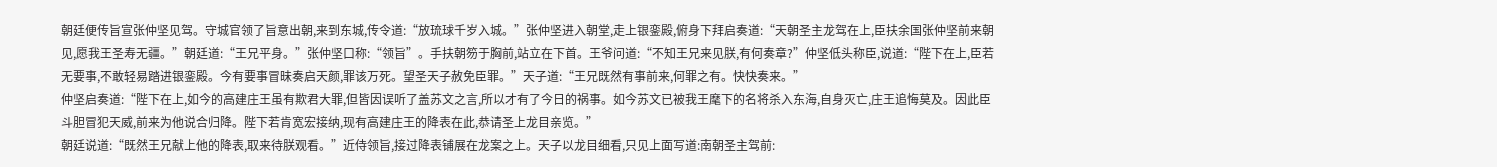朝廷便传旨宣张仲坚见驾。守城官领了旨意出朝,来到东城,传令道:“放琉球千岁入城。”张仲坚进入朝堂,走上银銮殿,俯身下拜启奏道:“天朝圣主龙驾在上,臣扶余国张仲坚前来朝见,愿我王圣寿无疆。”朝廷道:“王兄平身。”张仲坚口称:“领旨”。手扶朝笏于胸前,站立在下首。王爷问道:“不知王兄来见朕,有何奏章?”仲坚低头称臣,说道:“陛下在上,臣若无要事,不敢轻易踏进银銮殿。今有要事冒昧奏启天颜,罪该万死。望圣天子赦免臣罪。”天子道:“王兄既然有事前来,何罪之有。快快奏来。”
仲坚启奏道:“陛下在上,如今的高建庄王虽有欺君大罪,但皆因误听了盖苏文之言,所以才有了今日的祸事。如今苏文已被我王麾下的名将杀入东海,自身灭亡,庄王追悔莫及。因此臣斗胆冒犯天威,前来为他说合归降。陛下若肯宽宏接纳,现有高建庄王的降表在此,恭请圣上龙目亲览。”
朝廷说道:“既然王兄献上他的降表,取来待朕观看。”近侍领旨,接过降表铺展在龙案之上。天子以龙目细看,只见上面写道:南朝圣主驾前: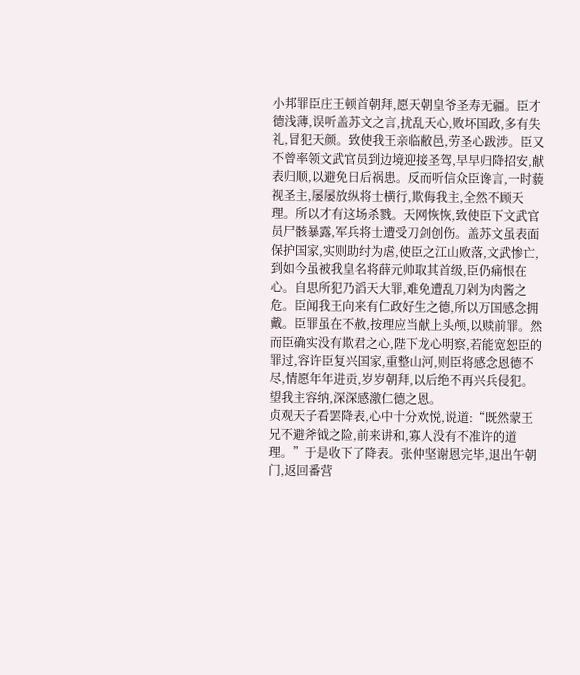小邦罪臣庄王顿首朝拜,愿天朝皇爷圣寿无疆。臣才德浅薄,误听盖苏文之言,扰乱天心,败坏国政,多有失礼,冒犯天颜。致使我王亲临敝邑,劳圣心跋涉。臣又不曾率领文武官员到边境迎接圣驾,早早归降招安,献表归顺,以避免日后祸患。反而听信众臣谗言,一时藐视圣主,屡屡放纵将士横行,欺侮我主,全然不顾天理。所以才有这场杀戮。天网恢恢,致使臣下文武官员尸骸暴露,军兵将士遭受刀剑创伤。盖苏文虽表面保护国家,实则助纣为虐,使臣之江山败落,文武惨亡,到如今虽被我皇名将薛元帅取其首级,臣仍痛恨在心。自思所犯乃滔天大罪,难免遭乱刀剁为肉酱之危。臣闻我王向来有仁政好生之德,所以万国感念拥戴。臣罪虽在不赦,按理应当献上头颅,以赎前罪。然而臣确实没有欺君之心,陛下龙心明察,若能宽恕臣的罪过,容许臣复兴国家,重整山河,则臣将感念恩德不尽,情愿年年进贡,岁岁朝拜,以后绝不再兴兵侵犯。望我主容纳,深深感激仁德之恩。
贞观天子看罢降表,心中十分欢悦,说道:“既然蒙王兄不避斧钺之险,前来讲和,寡人没有不准许的道理。”于是收下了降表。张仲坚谢恩完毕,退出午朝门,返回番营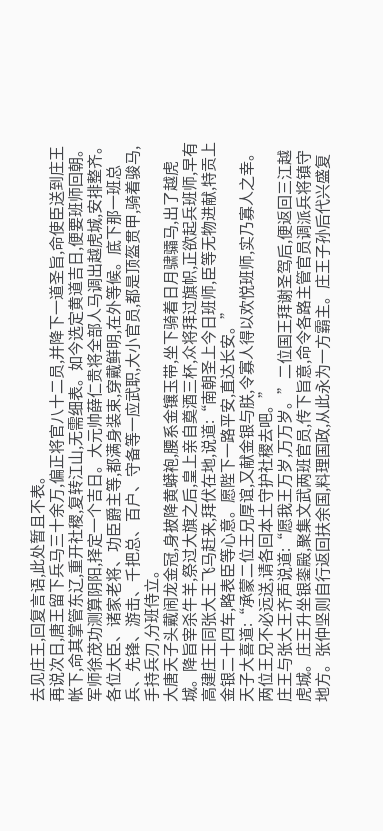去见庄王,回复言语,此处暂且不表。
再说次日,唐王留下兵马三十余万,偏正将官八十二员,并降下一道圣旨,命使臣送到庄王帐下,命其掌管东辽,重开社稷,复转江山,无需细表。如今选定黄道吉日,便要班师回朝。军师徐茂功测算阴阳,择定一个吉日。大元帅薛仁贵将全部人马调出越虎城,安排整齐。各位大臣、诸家老将、功臣爵主等,都满身装束,穿戴鲜明,在外等候。底下那一班总兵、先锋、游击、千把总、百户、守备等一应武职,大小官员,都是顶盔贯甲,骑着骏马,手持兵刃,分班侍立。
大唐天子头戴闹龙金冠,身披降黄蟒袍,腰系金镶玉带,坐下骑着日月骕骦马,出了越虎城。降旨宰杀牛羊,祭过大旗之后,皇上亲自奠酒三杯,众将拜过旗帜,正欲起兵班师,早有高建庄王同张大王飞马赶来,拜伏在地,说道:“南朝圣上今日班师,臣等无物进献,特贡上金银二十四车,略表臣等心意。愿陛下一路平安,直达长安。”
天子大喜道:“承蒙二位王兄厚谊,又献金银与朕,令寡人得以欢悦班师,实乃寡人之幸。两位王兄不必远送,请各回本土守护社稷去吧。”
庄王与张大王齐声说道:“愿我王万岁,万万岁。”二位国王拜谢圣驾后,便返回三江越虎城。庄王升坐银銮殿,聚集文武两班官员,传下旨意,命令各路主管官员调派兵将镇守地方。张仲坚则自行返回扶余国,料理国政,从此永为一方霸主。庄王子孙后代兴盛复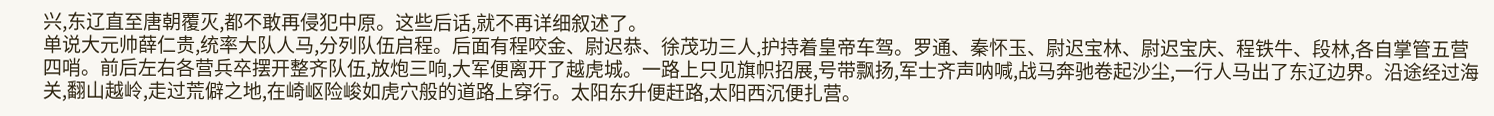兴,东辽直至唐朝覆灭,都不敢再侵犯中原。这些后话,就不再详细叙述了。
单说大元帅薛仁贵,统率大队人马,分列队伍启程。后面有程咬金、尉迟恭、徐茂功三人,护持着皇帝车驾。罗通、秦怀玉、尉迟宝林、尉迟宝庆、程铁牛、段林,各自掌管五营四哨。前后左右各营兵卒摆开整齐队伍,放炮三响,大军便离开了越虎城。一路上只见旗帜招展,号带飘扬,军士齐声呐喊,战马奔驰卷起沙尘,一行人马出了东辽边界。沿途经过海关,翻山越岭,走过荒僻之地,在崎岖险峻如虎穴般的道路上穿行。太阳东升便赶路,太阳西沉便扎营。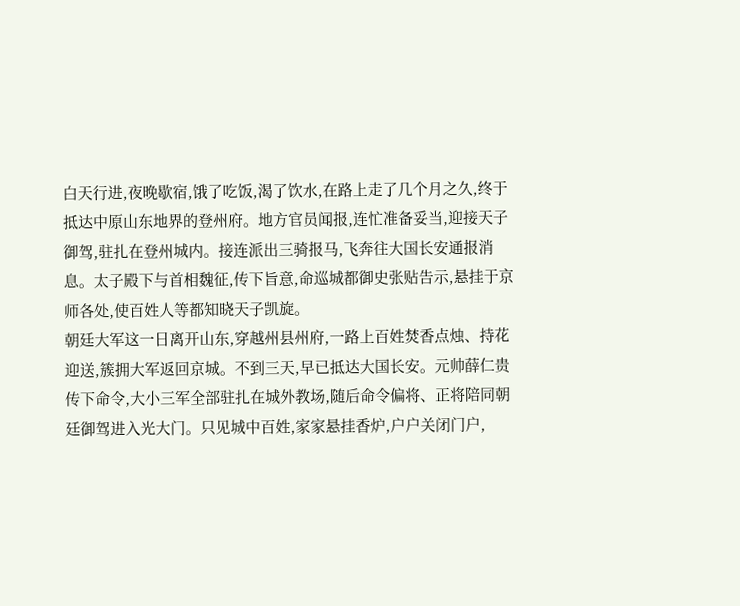白天行进,夜晚歇宿,饿了吃饭,渴了饮水,在路上走了几个月之久,终于抵达中原山东地界的登州府。地方官员闻报,连忙准备妥当,迎接天子御驾,驻扎在登州城内。接连派出三骑报马,飞奔往大国长安通报消息。太子殿下与首相魏征,传下旨意,命巡城都御史张贴告示,悬挂于京师各处,使百姓人等都知晓天子凯旋。
朝廷大军这一日离开山东,穿越州县州府,一路上百姓焚香点烛、持花迎送,簇拥大军返回京城。不到三天,早已抵达大国长安。元帅薛仁贵传下命令,大小三军全部驻扎在城外教场,随后命令偏将、正将陪同朝廷御驾进入光大门。只见城中百姓,家家悬挂香炉,户户关闭门户,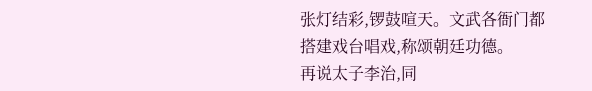张灯结彩,锣鼓喧天。文武各衙门都搭建戏台唱戏,称颂朝廷功德。
再说太子李治,同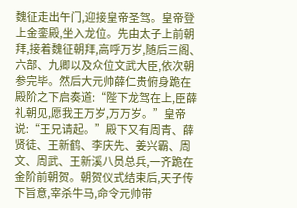魏征走出午门,迎接皇帝圣驾。皇帝登上金銮殿,坐入龙位。先由太子上前朝拜,接着魏征朝拜,高呼万岁,随后三阁、六部、九卿以及众位文武大臣,依次朝参完毕。然后大元帅薛仁贵俯身跪在殿阶之下启奏道:“陛下龙驾在上,臣薛礼朝见,愿我王万岁,万万岁。”皇帝说:“王兄请起。”殿下又有周青、薛贤徒、王新鹤、李庆先、姜兴霸、周文、周武、王新溪八员总兵,一齐跪在金阶前朝贺。朝贺仪式结束后,天子传下旨意,宰杀牛马,命令元帅带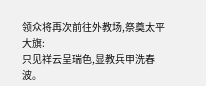领众将再次前往外教场,祭奠太平大旗:
只见祥云呈瑞色,显教兵甲洗春波。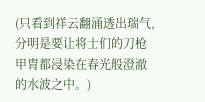(只看到祥云翻涌透出瑞气,分明是要让将士们的刀枪甲胄都浸染在春光般澄澈的水波之中。)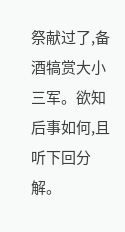祭献过了,备酒犒赏大小三军。欲知后事如何,且听下回分解。